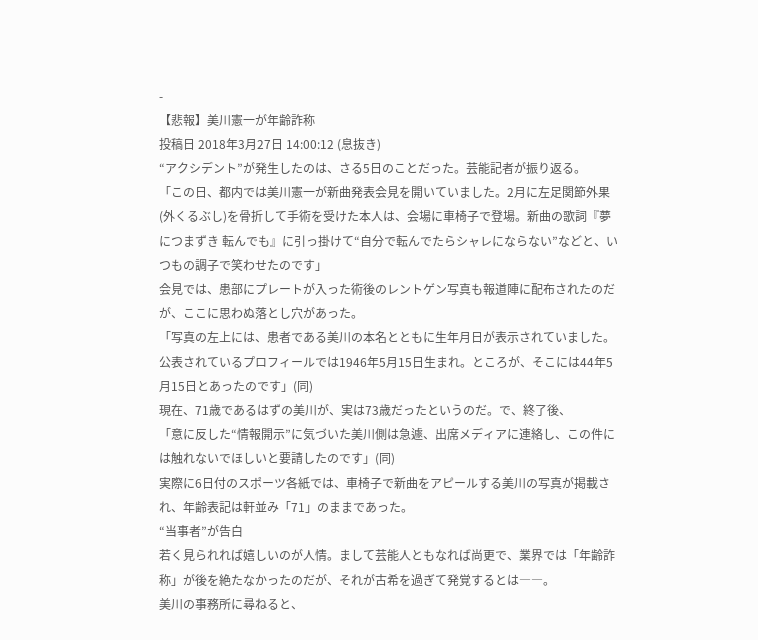-
【悲報】美川憲一が年齢詐称
投稿日 2018年3月27日 14:00:12 (息抜き)
“アクシデント”が発生したのは、さる5日のことだった。芸能記者が振り返る。
「この日、都内では美川憲一が新曲発表会見を開いていました。2月に左足関節外果(外くるぶし)を骨折して手術を受けた本人は、会場に車椅子で登場。新曲の歌詞『夢につまずき 転んでも』に引っ掛けて“自分で転んでたらシャレにならない”などと、いつもの調子で笑わせたのです」
会見では、患部にプレートが入った術後のレントゲン写真も報道陣に配布されたのだが、ここに思わぬ落とし穴があった。
「写真の左上には、患者である美川の本名とともに生年月日が表示されていました。公表されているプロフィールでは1946年5月15日生まれ。ところが、そこには44年5月15日とあったのです」(同)
現在、71歳であるはずの美川が、実は73歳だったというのだ。で、終了後、
「意に反した“情報開示”に気づいた美川側は急遽、出席メディアに連絡し、この件には触れないでほしいと要請したのです」(同)
実際に6日付のスポーツ各紙では、車椅子で新曲をアピールする美川の写真が掲載され、年齢表記は軒並み「71」のままであった。
“当事者”が告白
若く見られれば嬉しいのが人情。まして芸能人ともなれば尚更で、業界では「年齢詐称」が後を絶たなかったのだが、それが古希を過ぎて発覚するとは――。
美川の事務所に尋ねると、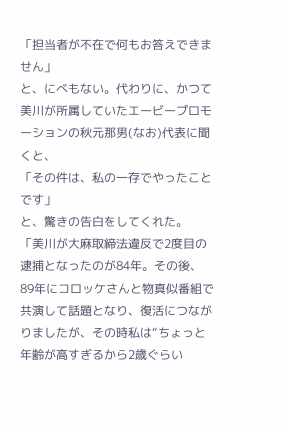「担当者が不在で何もお答えできません」
と、にべもない。代わりに、かつて美川が所属していたエービープロモーションの秋元那男(なお)代表に聞くと、
「その件は、私の一存でやったことです」
と、驚きの告白をしてくれた。
「美川が大麻取締法違反で2度目の逮捕となったのが84年。その後、89年にコロッケさんと物真似番組で共演して話題となり、復活につながりましたが、その時私は“ちょっと年齢が高すぎるから2歳ぐらい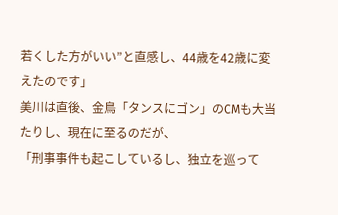若くした方がいい”と直感し、44歳を42歳に変えたのです」
美川は直後、金鳥「タンスにゴン」のCMも大当たりし、現在に至るのだが、
「刑事事件も起こしているし、独立を巡って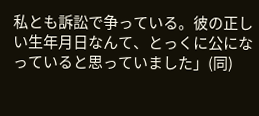私とも訴訟で争っている。彼の正しい生年月日なんて、とっくに公になっていると思っていました」(同)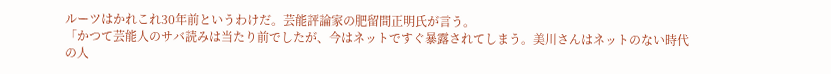ルーツはかれこれ30年前というわけだ。芸能評論家の肥留間正明氏が言う。
「かつて芸能人のサバ読みは当たり前でしたが、今はネットですぐ暴露されてしまう。美川さんはネットのない時代の人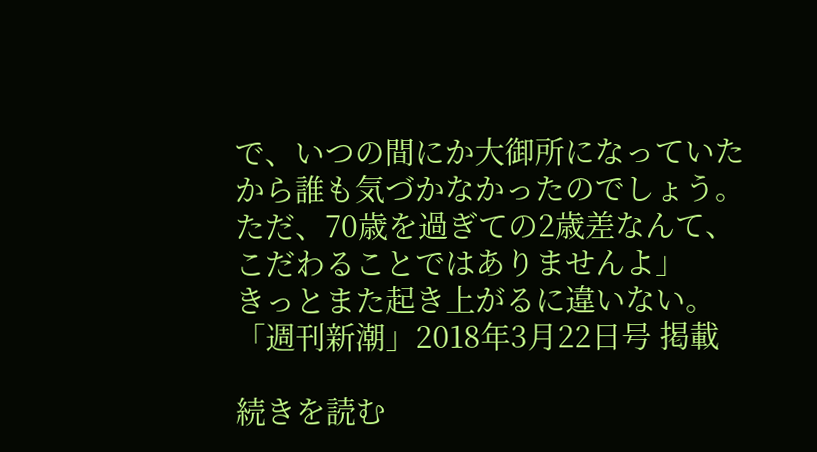で、いつの間にか大御所になっていたから誰も気づかなかったのでしょう。ただ、70歳を過ぎての2歳差なんて、こだわることではありませんよ」
きっとまた起き上がるに違いない。
「週刊新潮」2018年3月22日号 掲載

続きを読む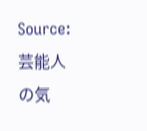Source: 芸能人の気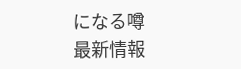になる噂
最新情報